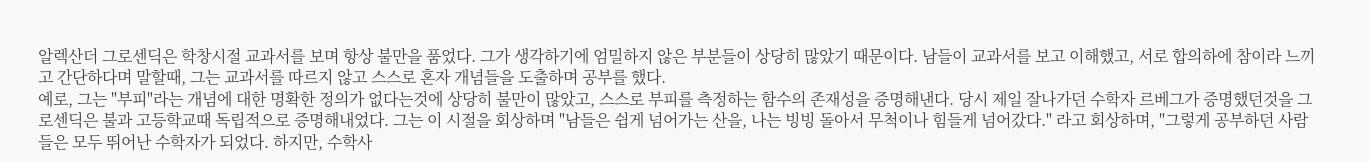알렉산더 그로센딕은 학창시절 교과서를 보며 항상 불만을 품었다. 그가 생각하기에 엄밀하지 않은 부분들이 상당히 많았기 때문이다. 남들이 교과서를 보고 이해했고, 서로 합의하에 참이라 느끼고 간단하다며 말할때, 그는 교과서를 따르지 않고 스스로 혼자 개념들을 도출하며 공부를 했다.
예로, 그는 "부피"라는 개념에 대한 명확한 정의가 없다는것에 상당히 불만이 많았고, 스스로 부피를 측정하는 함수의 존재성을 증명해낸다. 당시 제일 잘나가던 수학자 르베그가 증명했던것을 그로센딕은 불과 고등학교때 독립적으로 증명해내었다. 그는 이 시절을 회상하며 "남들은 쉽게 넘어가는 산을, 나는 빙빙 돌아서 무척이나 힘들게 넘어갔다." 라고 회상하며, "그렇게 공부하던 사람들은 모두 뛰어난 수학자가 되었다. 하지만, 수학사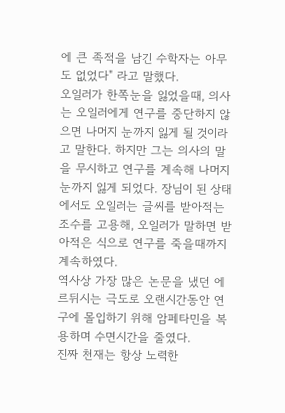에 큰 족적을 남긴 수학자는 아무도 없었다" 라고 말했다.
오일러가 한쪽눈을 잃었을때, 의사는 오일러에게 연구를 중단하지 않으면 나머지 눈까지 잃게 될 것이라고 말한다. 하지만 그는 의사의 말을 무시하고 연구를 계속해 나머지 눈까지 잃게 되었다. 장님이 된 상태에서도 오일러는 글씨를 받아적는 조수를 고용해, 오일러가 말하면 받아적은 식으로 연구를 죽을때까지 계속하였다.
역사상 가장 많은 논문을 냈던 에르뒤시는 극도로 오랜시간동안 연구에 몰입하기 위해 암페타민을 복용하며 수면시간을 줄였다.
진짜 천재는 항상 노력한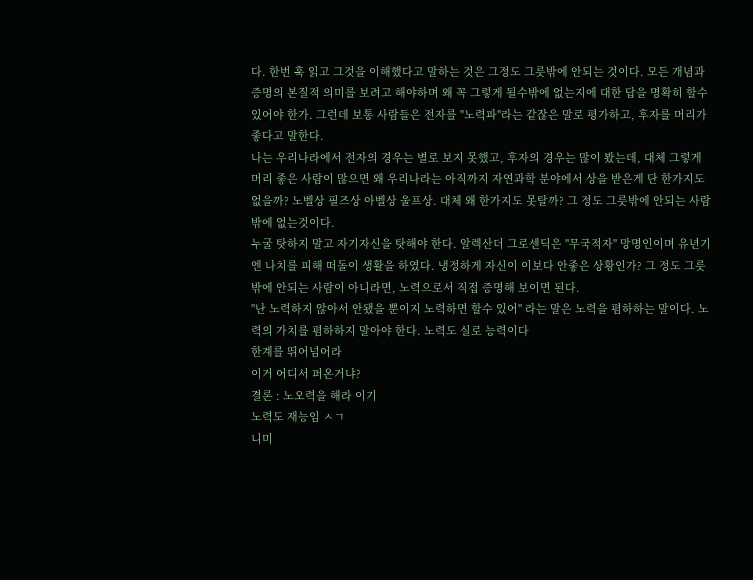다. 한번 훅 읽고 그것을 이해했다고 말하는 것은 그정도 그릇밖에 안되는 것이다. 모든 개념과 증명의 본질적 의미를 보려고 해야하며 왜 꼭 그렇게 될수밖에 없는지에 대한 답을 명확히 할수 있어야 한가. 그런데 보통 사람들은 전자를 "노력파"라는 같잖은 말로 평가하고, 후자를 머리가 좋다고 말한다.
나는 우리나라에서 전자의 경우는 별로 보지 못했고, 후자의 경우는 많이 봤는데, 대체 그렇게 머리 좋은 사람이 많으면 왜 우리나라는 아직까지 자연과학 분야에서 상을 받은게 단 한가지도 없을까? 노벨상 필즈상 아벨상 울프상. 대체 왜 한가지도 못탈까? 그 정도 그릇밖에 안되는 사람밖에 없는것이다.
누굴 탓하지 말고 자기자신을 탓해야 한다. 알렉산더 그로센딕은 "무국적자" 망명인이며 유년기엔 나치를 피해 떠돌이 생활을 하였다. 냉정하게 자신이 이보다 안좋은 상황인가? 그 정도 그릇밖에 안되는 사람이 아니라면, 노력으로서 직접 증명해 보이면 된다.
"난 노력하지 않아서 안됐을 뿐이지 노력하면 할수 있어" 라는 말은 노력을 폄하하는 말이다. 노력의 가치를 폄하하지 말아야 한다. 노력도 실로 능력이다
한계를 뛰어넘어라
이거 어디서 퍼온거냐?
결론 : 노오력을 해라 이기
노력도 재능임 ㅅㄱ
니미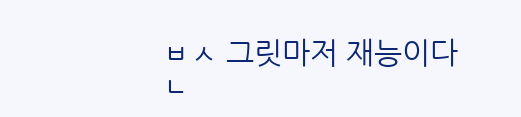ㅂㅅ 그릿마저 재능이다
ㄴ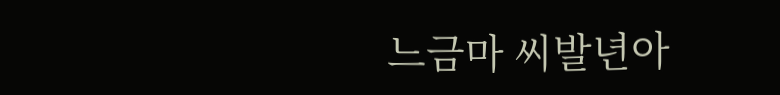느금마 씨발년아